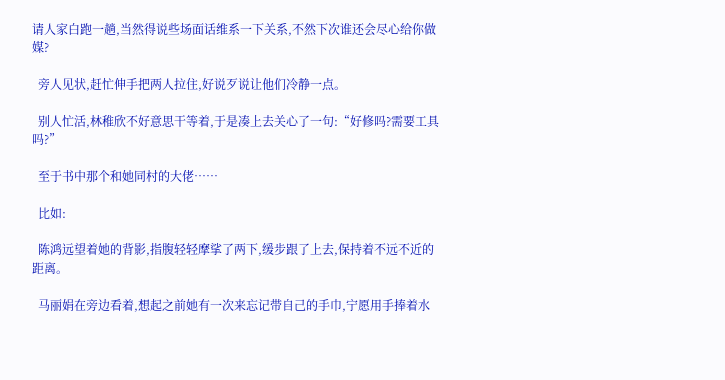请人家白跑一趟,当然得说些场面话维系一下关系,不然下次谁还会尽心给你做媒?

  旁人见状,赶忙伸手把两人拉住,好说歹说让他们冷静一点。

  别人忙活,林稚欣不好意思干等着,于是凑上去关心了一句:“好修吗?需要工具吗?”

  至于书中那个和她同村的大佬……

  比如:

  陈鸿远望着她的背影,指腹轻轻摩挲了两下,缓步跟了上去,保持着不远不近的距离。

  马丽娟在旁边看着,想起之前她有一次来忘记带自己的手巾,宁愿用手捧着水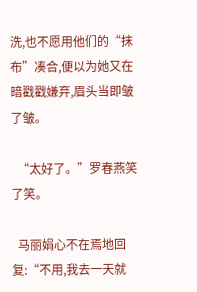洗,也不愿用他们的“抹布”凑合,便以为她又在暗戳戳嫌弃,眉头当即皱了皱。

  “太好了。”罗春燕笑了笑。

  马丽娟心不在焉地回复:“不用,我去一天就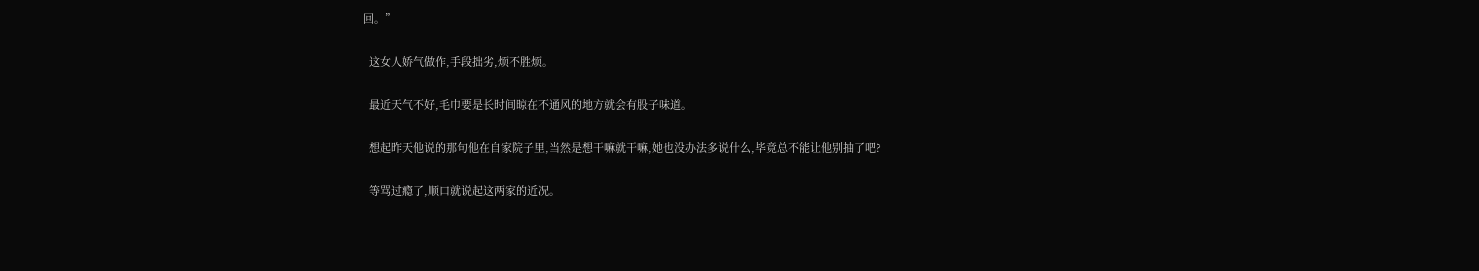回。”

  这女人娇气做作,手段拙劣,烦不胜烦。

  最近天气不好,毛巾要是长时间晾在不通风的地方就会有股子味道。

  想起昨天他说的那句他在自家院子里,当然是想干嘛就干嘛,她也没办法多说什么,毕竟总不能让他别抽了吧?

  等骂过瘾了,顺口就说起这两家的近况。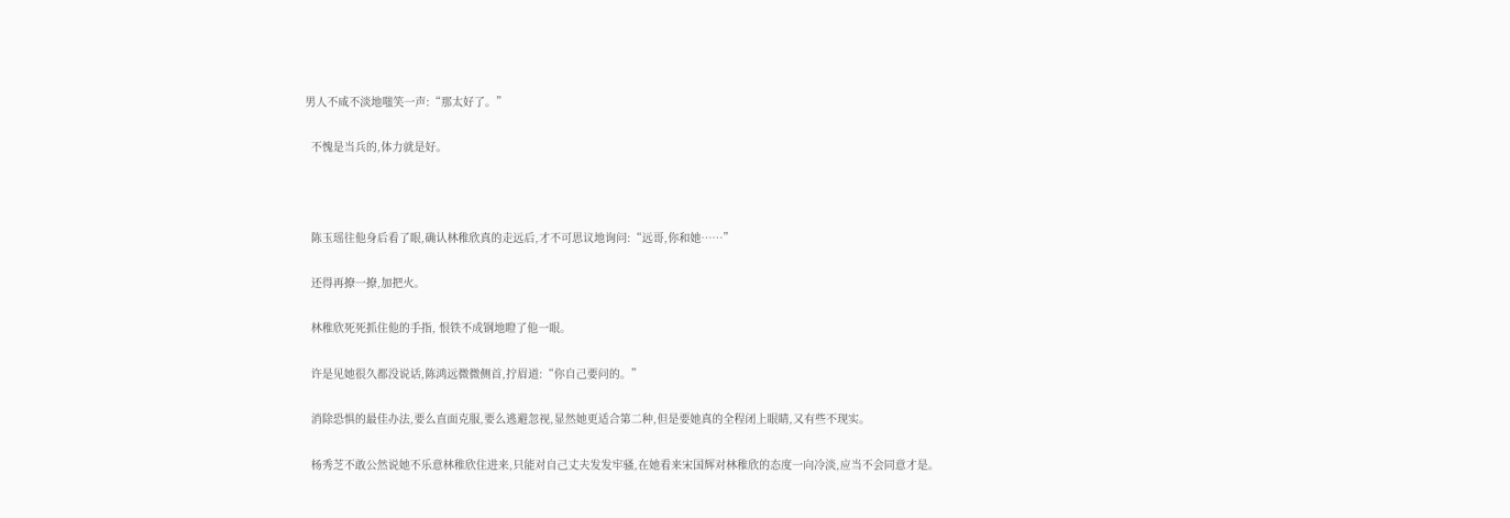男人不咸不淡地嗤笑一声:“那太好了。”

  不愧是当兵的,体力就是好。



  陈玉瑶往他身后看了眼,确认林稚欣真的走远后,才不可思议地询问:“远哥,你和她……”

  还得再撩一撩,加把火。

  林稚欣死死抓住他的手指, 恨铁不成钢地瞪了他一眼。

  许是见她很久都没说话,陈鸿远微微侧首,拧眉道:“你自己要问的。”

  消除恐惧的最佳办法,要么直面克服,要么逃避忽视,显然她更适合第二种,但是要她真的全程闭上眼睛,又有些不现实。

  杨秀芝不敢公然说她不乐意林稚欣住进来,只能对自己丈夫发发牢骚,在她看来宋国辉对林稚欣的态度一向冷淡,应当不会同意才是。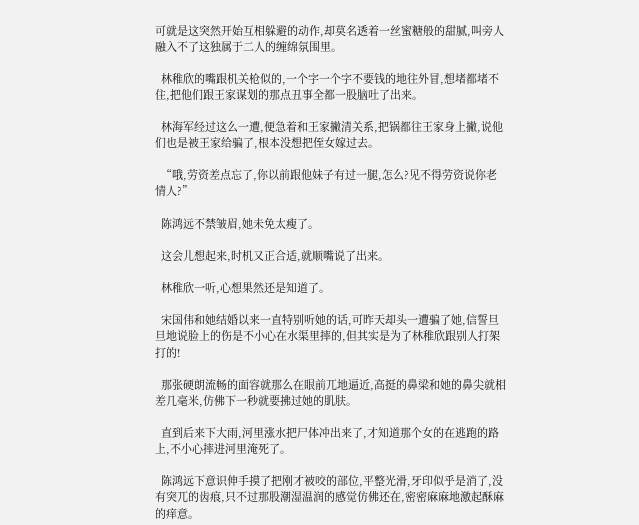可就是这突然开始互相躲避的动作,却莫名透着一丝蜜糖般的甜腻,叫旁人融入不了这独属于二人的缠绵氛围里。

  林稚欣的嘴跟机关枪似的,一个字一个字不要钱的地往外冒,想堵都堵不住,把他们跟王家谋划的那点丑事全都一股脑吐了出来。

  林海军经过这么一遭,便急着和王家撇清关系,把锅都往王家身上撇,说他们也是被王家给骗了,根本没想把侄女嫁过去。

  “哦,劳资差点忘了,你以前跟他妹子有过一腿,怎么?见不得劳资说你老情人?”

  陈鸿远不禁皱眉,她未免太瘦了。

  这会儿想起来,时机又正合适,就顺嘴说了出来。

  林稚欣一听,心想果然还是知道了。

  宋国伟和她结婚以来一直特别听她的话,可昨天却头一遭骗了她,信誓旦旦地说脸上的伤是不小心在水渠里摔的,但其实是为了林稚欣跟别人打架打的!

  那张硬朗流畅的面容就那么在眼前兀地逼近,高挺的鼻梁和她的鼻尖就相差几毫米,仿佛下一秒就要拂过她的肌肤。

  直到后来下大雨,河里涨水把尸体冲出来了,才知道那个女的在逃跑的路上,不小心摔进河里淹死了。

  陈鸿远下意识伸手摸了把刚才被咬的部位,平整光滑,牙印似乎是消了,没有突兀的齿痕,只不过那股潮湿温润的感觉仿佛还在,密密麻麻地激起酥麻的痒意。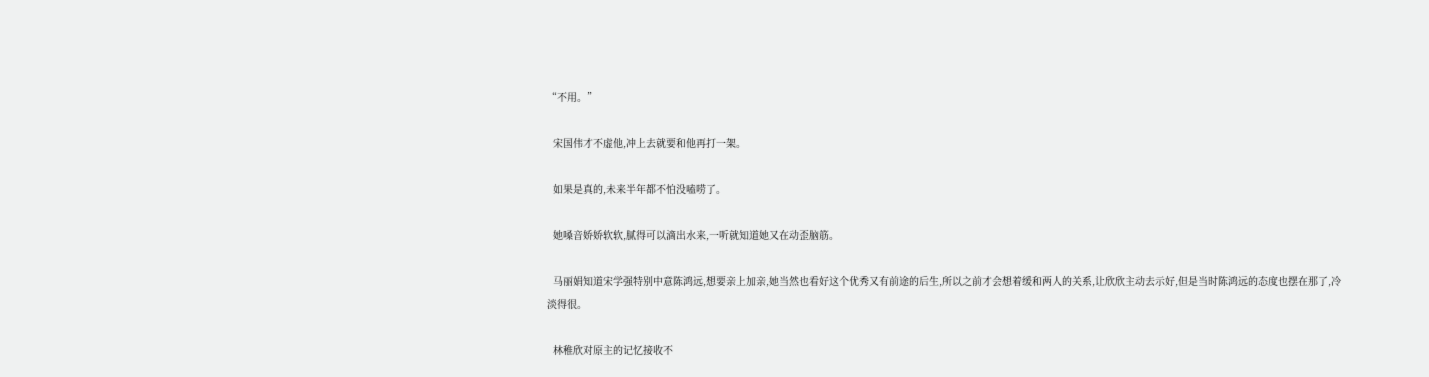“不用。”

  宋国伟才不虚他,冲上去就要和他再打一架。

  如果是真的,未来半年都不怕没嗑唠了。

  她嗓音娇娇软软,腻得可以滴出水来,一听就知道她又在动歪脑筋。

  马丽娟知道宋学强特别中意陈鸿远,想要亲上加亲,她当然也看好这个优秀又有前途的后生,所以之前才会想着缓和两人的关系,让欣欣主动去示好,但是当时陈鸿远的态度也摆在那了,冷淡得很。

  林稚欣对原主的记忆接收不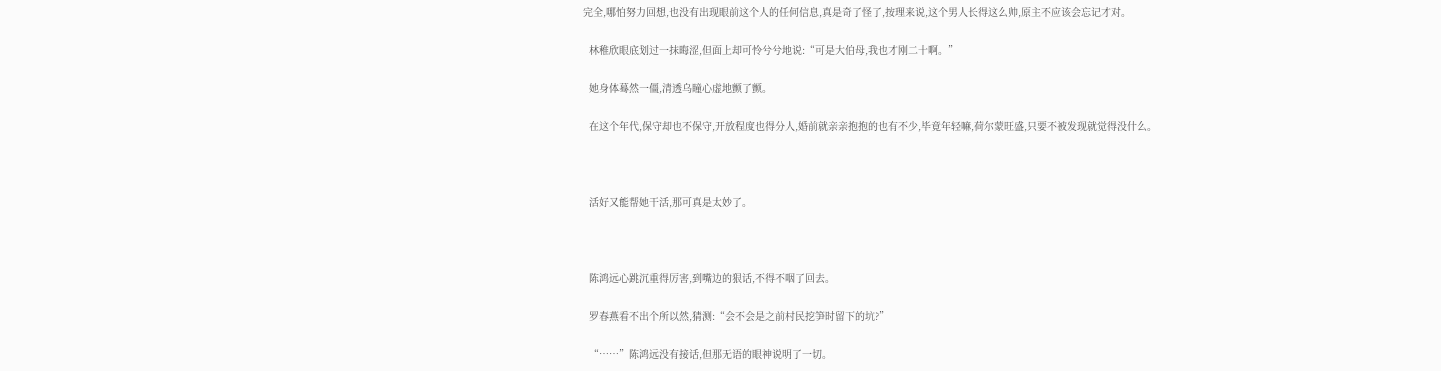完全,哪怕努力回想,也没有出现眼前这个人的任何信息,真是奇了怪了,按理来说,这个男人长得这么帅,原主不应该会忘记才对。

  林稚欣眼底划过一抹晦涩,但面上却可怜兮兮地说:“可是大伯母,我也才刚二十啊。”

  她身体蓦然一僵,清透乌瞳心虚地颤了颤。

  在这个年代,保守却也不保守,开放程度也得分人,婚前就亲亲抱抱的也有不少,毕竟年轻嘛,荷尔蒙旺盛,只要不被发现就觉得没什么。



  活好又能帮她干活,那可真是太妙了。



  陈鸿远心跳沉重得厉害,到嘴边的狠话,不得不咽了回去。

  罗春燕看不出个所以然,猜测:“会不会是之前村民挖笋时留下的坑?”

  “……”陈鸿远没有接话,但那无语的眼神说明了一切。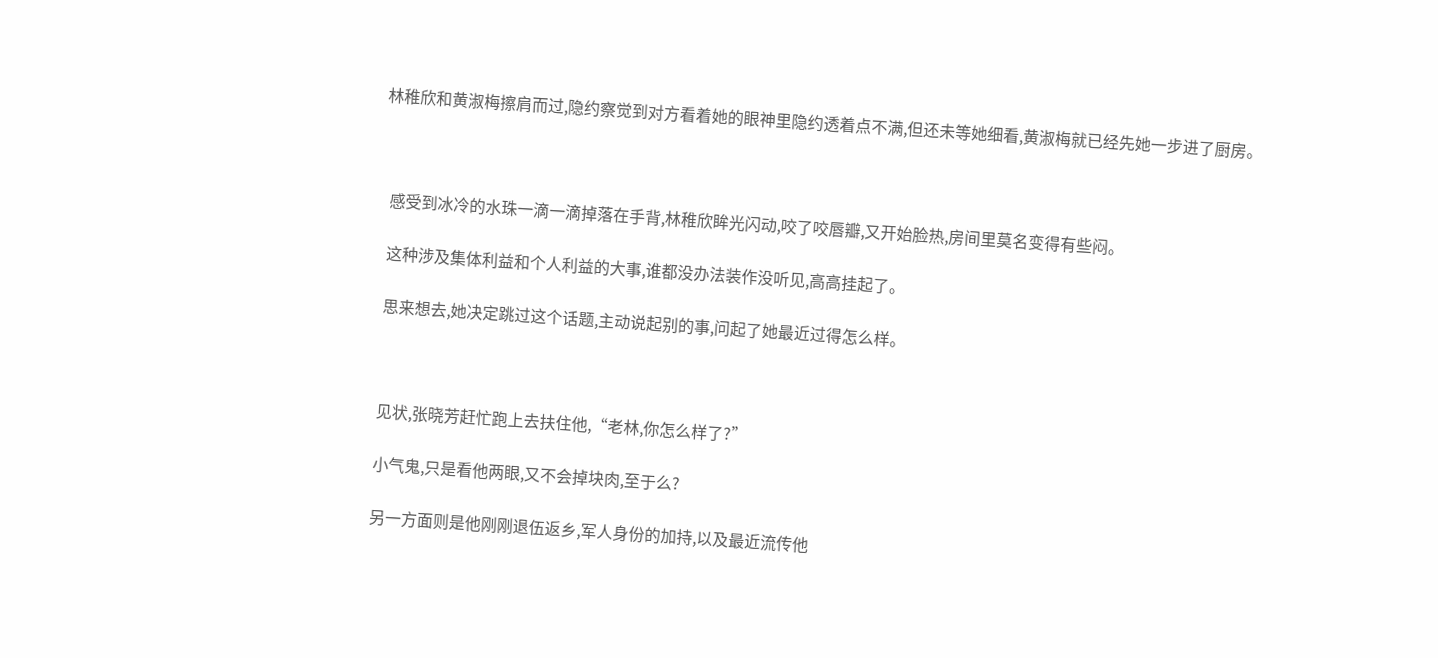林稚欣和黄淑梅擦肩而过,隐约察觉到对方看着她的眼神里隐约透着点不满,但还未等她细看,黄淑梅就已经先她一步进了厨房。



  感受到冰冷的水珠一滴一滴掉落在手背,林稚欣眸光闪动,咬了咬唇瓣,又开始脸热,房间里莫名变得有些闷。

  这种涉及集体利益和个人利益的大事,谁都没办法装作没听见,高高挂起了。

  思来想去,她决定跳过这个话题,主动说起别的事,问起了她最近过得怎么样。



  见状,张晓芳赶忙跑上去扶住他,“老林,你怎么样了?”

  小气鬼,只是看他两眼,又不会掉块肉,至于么?

  另一方面则是他刚刚退伍返乡,军人身份的加持,以及最近流传他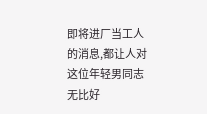即将进厂当工人的消息,都让人对这位年轻男同志无比好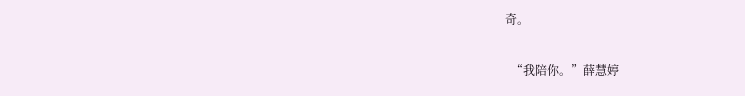奇。

  “我陪你。”薛慧婷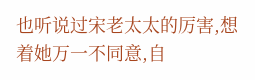也听说过宋老太太的厉害,想着她万一不同意,自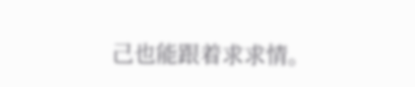己也能跟着求求情。